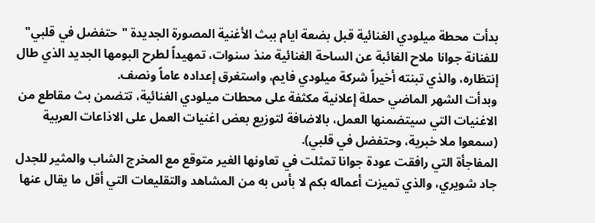بدأت محطة ميلودي الغنائية قبل بضعة ايام ببث الأغنية المصورة الجديدة "حتفضل في قلبي" للفنانة جوانا ملاح الغائبة عن الساحة الغنائية منذ سنوات، تمهيداً لطرح البومها الجديد الذي طال إنتظاره، والذي تبنته أخيراً شركة ميلودي فايم، واستغرق إعداده عاماً ونصف.
وبدأت الشهر الماضي حملة إعلانية مكثفة على محطات ميلودي الغنائية، تتضمن بث مقاطع من الاغنيات التي سيتضمنها العمل، بالاضافة لتوزيع بعض اغنيات العمل على الاذاعات العربية (سمعوا ملا خبرية، وحتفضل في قلبي).
المفاجأة التي رافقت عودة جوانا تمثلت في تعاونها الغير متوقع مع المخرج الشاب والمثير للجدل جاد شويري، والذي تميزت أعماله بكم لا بأس به من المشاهد والتقليعات التي أقل ما يقال عنها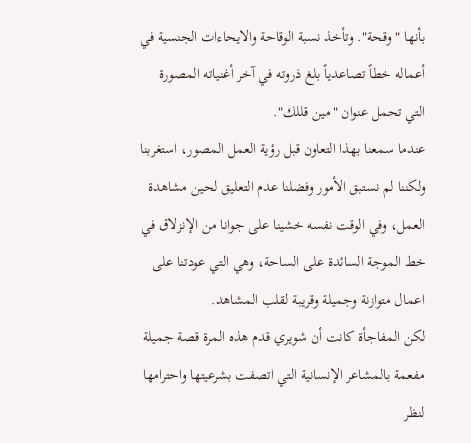بأنها "وقحة". وتأخذ نسبة الوقاحة والايحاءات الجنسية في أعماله خطاً تصاعدياً بلغ ذروته في آخر أغنياته المصورة التي تحمل عنوان "مين قللك".
عندما سمعنا بهذا التعاون قبل رؤية العمل المصور، استغربنا ولكننا لم نستبق الأمور وفضلنا عدم التعليق لحين مشاهدة العمل، وفي الوقت نفسه خشينا على جوانا من الإنزلاق في خط الموجة السائدة على الساحة، وهي التي عودتنا على اعمال متوازنة وجميلة وقريبة لقلب المشاهد.
لكن المفاجأة كانت أن شويري قدم هذه المرة قصة جميلة مفعمة بالمشاعر الإنسانية التي اتصفت بشرعيتها واحترامها لنظر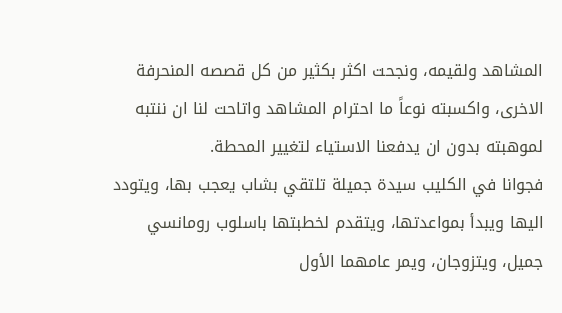المشاهد ولقيمه، ونجحت اكثر بكثير من كل قصصه المنحرفة الاخرى، واكسبته نوعاً ما احترام المشاهد واتاحت لنا ان ننتبه لموهبته بدون ان يدفعنا الاستياء لتغيير المحطة.
فجوانا في الكليب سيدة جميلة تلتقي بشاب يعجب بها، ويتودد اليها ويبدأ بمواعدتها، ويتقدم لخطبتها باسلوب رومانسي جميل، ويتزوجان، ويمر عامهما الأول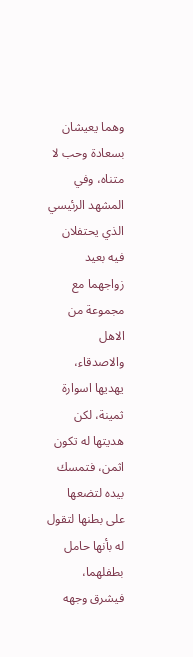وهما يعيشان بسعادة وحب لا متناه، وفي المشهد الرئيسي الذي يحتفلان فيه بعيد زواجهما مع مجموعة من الاهل والاصدقاء، يهديها اسوارة ثمينة، لكن هديتها له تكون اثمن، فتمسك بيده لتضعها على بطنها لتقول له بأنها حامل بطفلهما، فيشرق وجهه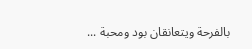بالفرحة ويتعانقان بود ومحبة ...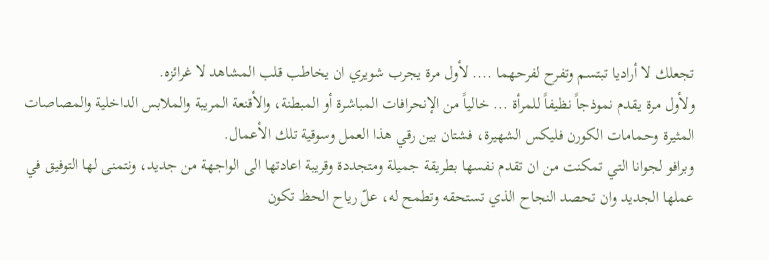تجعلك لا أراديا تبتسم وتفرح لفرحهما .... لأول مرة يجرب شويري ان يخاطب قلب المشاهد لا غرائزه.
ولأول مرة يقدم نموذجاً نظيفاً للمرأة ... خالياً من الإنحرافات المباشرة أو المبطنة، والأقنعة المريبة والملابس الداخلية والمصاصات المثيرة وحمامات الكورن فليكس الشهيرة، فشتان بين رقي هذا العمل وسوقية تلك الأعمال.
وبرافو لجوانا التي تمكنت من ان تقدم نفسها بطريقة جميلة ومتجددة وقريبة اعادتها الى الواجهة من جديد، ونتمنى لها التوفيق في عملها الجديد وان تحصد النجاح الذي تستحقه وتطمح له، علّ رياح الحظ تكون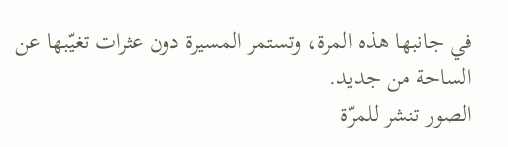في جانبها هذه المرة، وتستمر المسيرة دون عثرات تغيّبها عن الساحة من جديد.
الصور تنشر للمرّة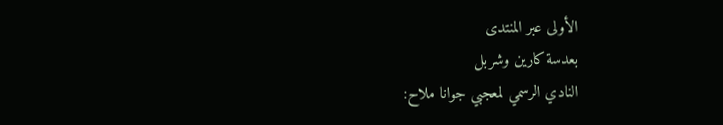الأولى عبر المنتدى
بعدسة كارين وشربل
النادي الرسمي لمعجبي جوانا ملاح: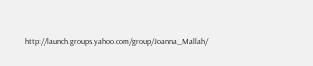http://launch.groups.yahoo.com/group/Joanna_Mallah/